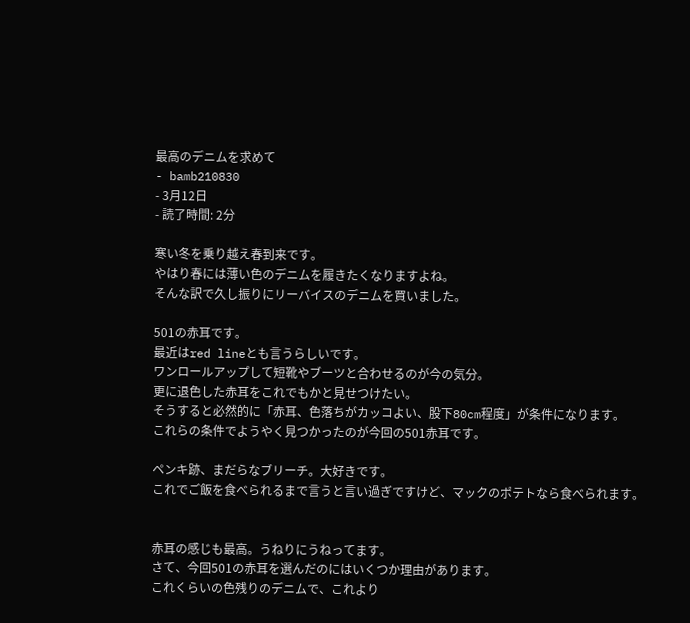最高のデニムを求めて
- bamb210830
- 3月12日
- 読了時間: 2分

寒い冬を乗り越え春到来です。
やはり春には薄い色のデニムを履きたくなりますよね。
そんな訳で久し振りにリーバイスのデニムを買いました。

501の赤耳です。
最近はred lineとも言うらしいです。
ワンロールアップして短靴やブーツと合わせるのが今の気分。
更に退色した赤耳をこれでもかと見せつけたい。
そうすると必然的に「赤耳、色落ちがカッコよい、股下80cm程度」が条件になります。
これらの条件でようやく見つかったのが今回の501赤耳です。

ペンキ跡、まだらなブリーチ。大好きです。
これでご飯を食べられるまで言うと言い過ぎですけど、マックのポテトなら食べられます。


赤耳の感じも最高。うねりにうねってます。
さて、今回501の赤耳を選んだのにはいくつか理由があります。
これくらいの色残りのデニムで、これより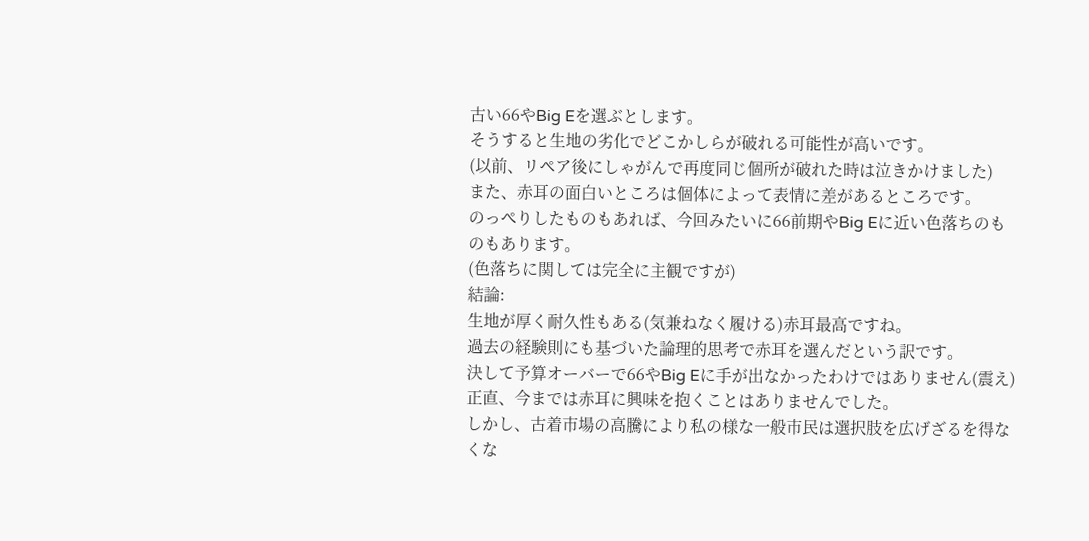古い66やBig Eを選ぶとします。
そうすると生地の劣化でどこかしらが破れる可能性が高いです。
(以前、リペア後にしゃがんで再度同じ個所が破れた時は泣きかけました)
また、赤耳の面白いところは個体によって表情に差があるところです。
のっぺりしたものもあれば、今回みたいに66前期やBig Eに近い色落ちのものもあります。
(色落ちに関しては完全に主観ですが)
結論:
生地が厚く耐久性もある(気兼ねなく履ける)赤耳最高ですね。
過去の経験則にも基づいた論理的思考で赤耳を選んだという訳です。
決して予算オーバーで66やBig Eに手が出なかったわけではありません(震え)
正直、今までは赤耳に興味を抱くことはありませんでした。
しかし、古着市場の高騰により私の様な一般市民は選択肢を広げざるを得なくな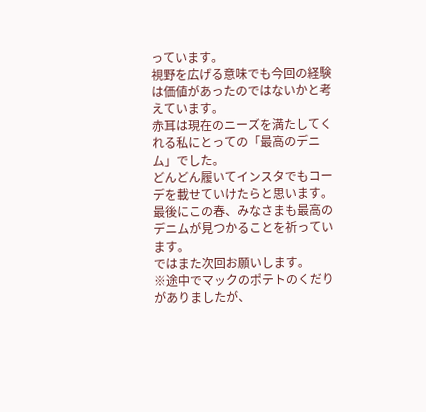っています。
視野を広げる意味でも今回の経験は価値があったのではないかと考えています。
赤耳は現在のニーズを満たしてくれる私にとっての「最高のデニム」でした。
どんどん履いてインスタでもコーデを載せていけたらと思います。
最後にこの春、みなさまも最高のデニムが見つかることを祈っています。
ではまた次回お願いします。
※途中でマックのポテトのくだりがありましたが、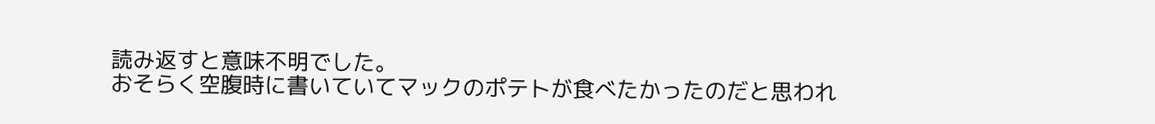読み返すと意味不明でした。
おそらく空腹時に書いていてマックのポテトが食べたかったのだと思われ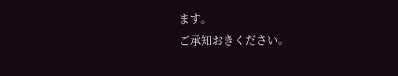ます。
ご承知おきください。